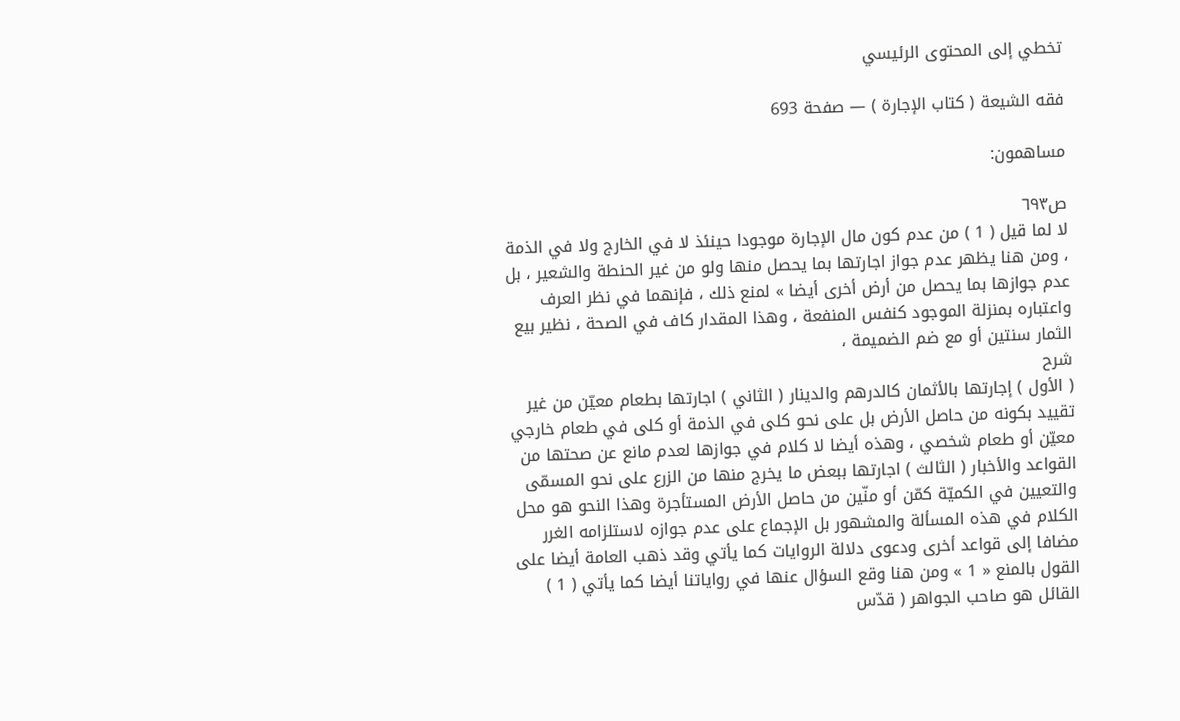تخطي إلى المحتوى الرئيسي

فقه الشيعة ( كتاب الإجارة ) — صفحة 693

مساهمون:

ص٦٩٣
لا لما قيل ( 1 ) من عدم كون مال الإجارة موجودا حينئذ لا في الخارج ولا في الذمة ، ومن هنا يظهر عدم جواز اجارتها بما يحصل منها ولو من غير الحنطة والشعير ، بل عدم جوازها بما يحصل من أرض أخرى أيضا » لمنع ذلك ، فإنهما في نظر العرف واعتباره بمنزلة الموجود كنفس المنفعة ، وهذا المقدار كاف في الصحة ، نظير بيع الثمار سنتين أو مع ضم الضميمة ،
شرح
( الأول ) إجارتها بالأثمان كالدرهم والدينار ( الثاني ) اجارتها بطعام معيّن من غير تقييد بكونه من حاصل الأرض بل على نحو كلى في الذمة أو كلى في طعام خارجي معيّن أو طعام شخصي ، وهذه أيضا لا كلام في جوازها لعدم مانع عن صحتها من القواعد والأخبار ( الثالث ) اجارتها ببعض ما يخرج منها من الزرع على نحو المسمّى والتعيين في الكميّة كمّن أو منّين من حاصل الأرض المستأجرة وهذا النحو هو محل الكلام في هذه المسألة والمشهور بل الإجماع على عدم جوازه لاستلزامه الغرر مضافا إلى قواعد أخرى ودعوى دلالة الروايات كما يأتي وقد ذهب العامة أيضا على القول بالمنع « 1 » ومن هنا وقع السؤال عنها في رواياتنا أيضا كما يأتي ( 1 ) القائل هو صاحب الجواهر ( قدّس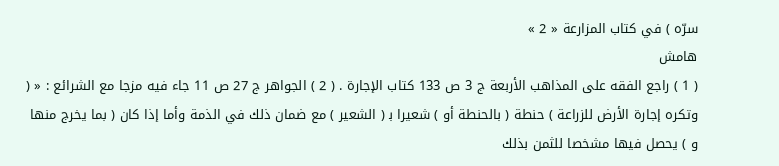سرّه ) في كتاب المزارعة « 2 »
هامش
( 1 ) راجع الفقه على المذاهب الأربعة ج 3 ص 133 كتاب الإجارة . ( 2 ) الجواهر ج 27 ص 11 جاء فيه مزجا مع الشرائع : « ( وتكره إجارة الأرض للزراعة ) حنطة ( بالحنطة أو ) شعيرا ب‍ ( الشعير ) مع ضمان ذلك في الذمة وأما إذا كان ( بما يخرج منها و ) يحصل فيها مشخصا للثمن بذلك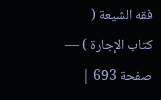فقه الشيعة ( كتاب الإجارة ) — صفحة 693 |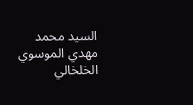السيد محمد مهدي الموسوي الخلخالي